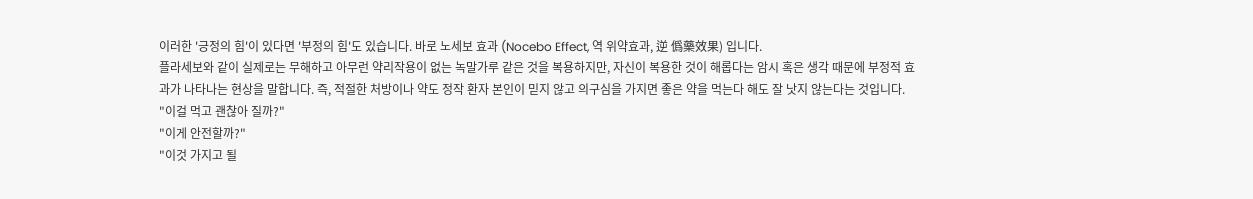이러한 '긍정의 힘'이 있다면 '부정의 힘'도 있습니다. 바로 노세보 효과 (Nocebo Effect, 역 위약효과, 逆 僞藥效果) 입니다.
플라세보와 같이 실제로는 무해하고 아무런 약리작용이 없는 녹말가루 같은 것을 복용하지만, 자신이 복용한 것이 해롭다는 암시 혹은 생각 때문에 부정적 효과가 나타나는 현상을 말합니다. 즉, 적절한 처방이나 약도 정작 환자 본인이 믿지 않고 의구심을 가지면 좋은 약을 먹는다 해도 잘 낫지 않는다는 것입니다.
"이걸 먹고 괜찮아 질까?"
"이게 안전할까?"
"이것 가지고 될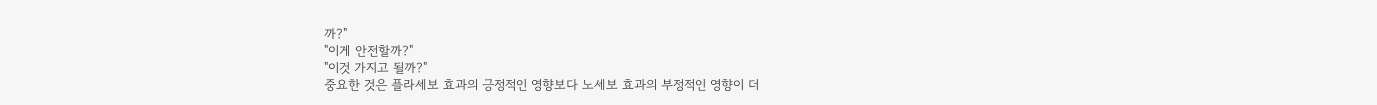까?"
"이게 안전할까?"
"이것 가지고 될까?"
중요한 것은 플라세보 효과의 긍정적인 영향보다 노세보 효과의 부정적인 영향이 더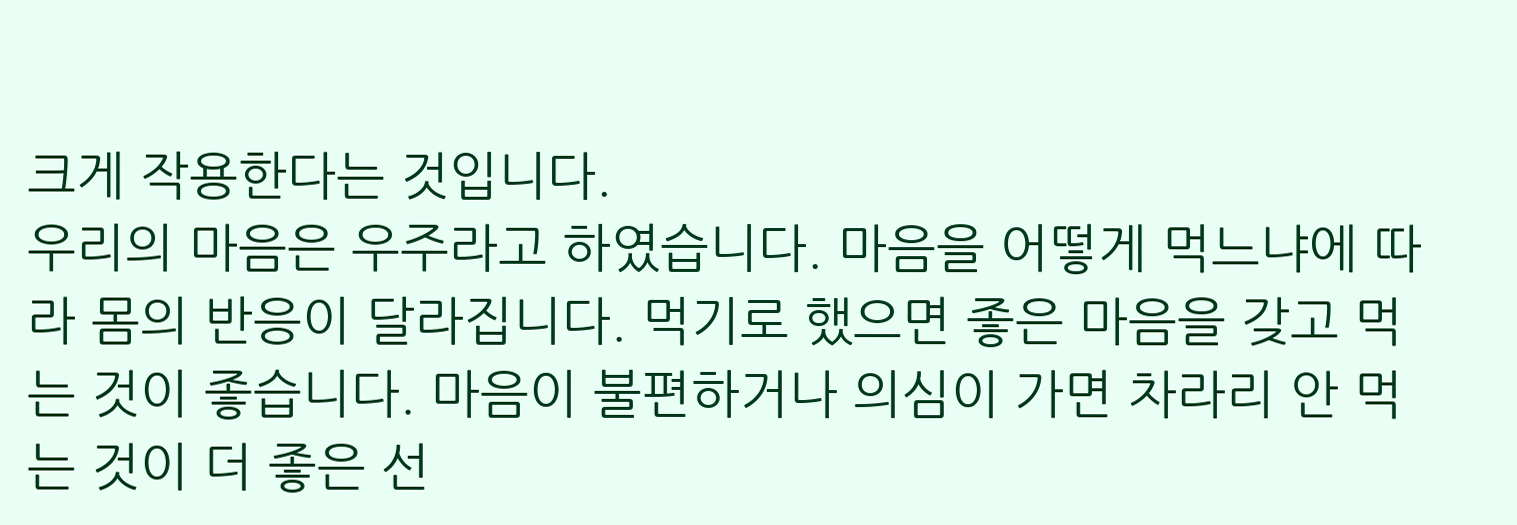크게 작용한다는 것입니다.
우리의 마음은 우주라고 하였습니다. 마음을 어떻게 먹느냐에 따라 몸의 반응이 달라집니다. 먹기로 했으면 좋은 마음을 갖고 먹는 것이 좋습니다. 마음이 불편하거나 의심이 가면 차라리 안 먹는 것이 더 좋은 선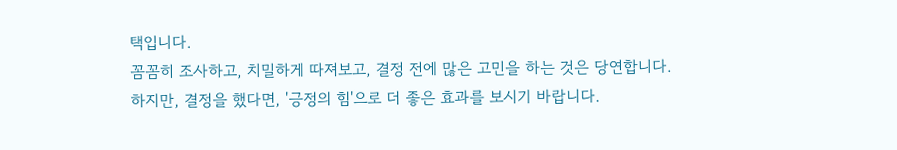택입니다.
꼼꼼히 조사하고, 치밀하게 따져보고, 결정 전에 많은 고민을 하는 것은 당연합니다.
하지만, 결정을 했다면, '긍정의 힘'으로 더 좋은 효과를 보시기 바랍니다.